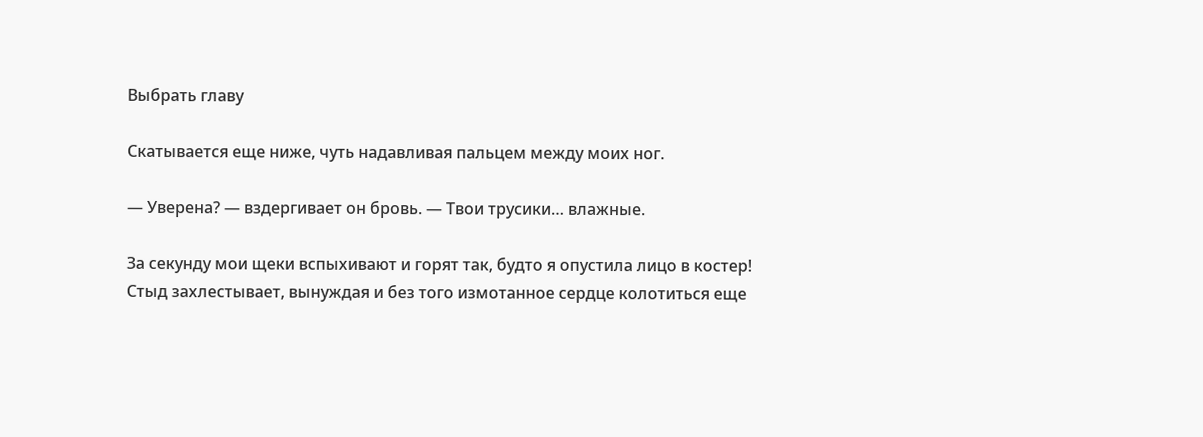Выбрать главу

Скатывается еще ниже, чуть надавливая пальцем между моих ног.

— Уверена? — вздергивает он бровь. — Твои трусики… влажные.

За секунду мои щеки вспыхивают и горят так, будто я опустила лицо в костер! Стыд захлестывает, вынуждая и без того измотанное сердце колотиться еще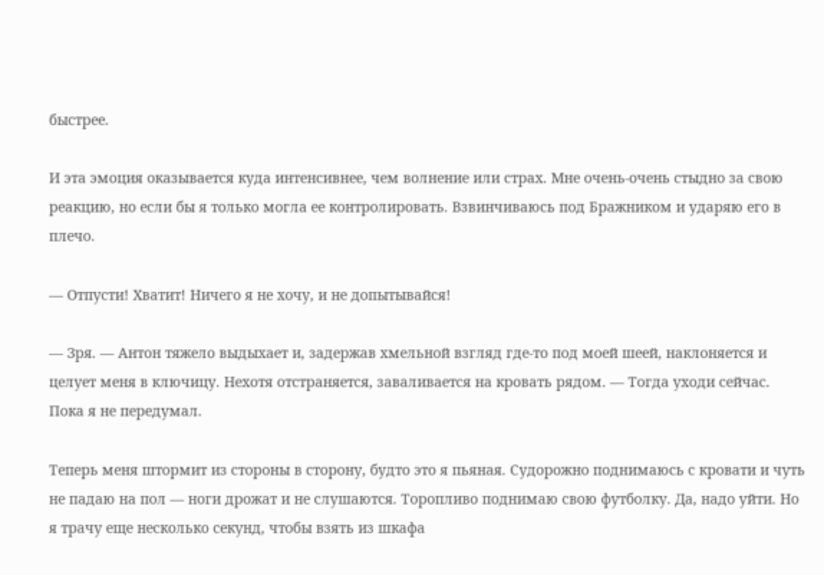быстрее.

И эта эмоция оказывается куда интенсивнее, чем волнение или страх. Мне очень-очень стыдно за свою реакцию, но если бы я только могла ее контролировать. Взвинчиваюсь под Бражником и ударяю его в плечо.

— Отпусти! Хватит! Ничего я не хочу, и не допытывайся!

— Зря. — Антон тяжело выдыхает и, задержав хмельной взгляд где-то под моей шеей, наклоняется и целует меня в ключицу. Нехотя отстраняется, заваливается на кровать рядом. — Тогда уходи сейчас. Пока я не передумал.

Теперь меня штормит из стороны в сторону, будто это я пьяная. Судорожно поднимаюсь с кровати и чуть не падаю на пол — ноги дрожат и не слушаются. Торопливо поднимаю свою футболку. Да, надо уйти. Но я трачу еще несколько секунд, чтобы взять из шкафа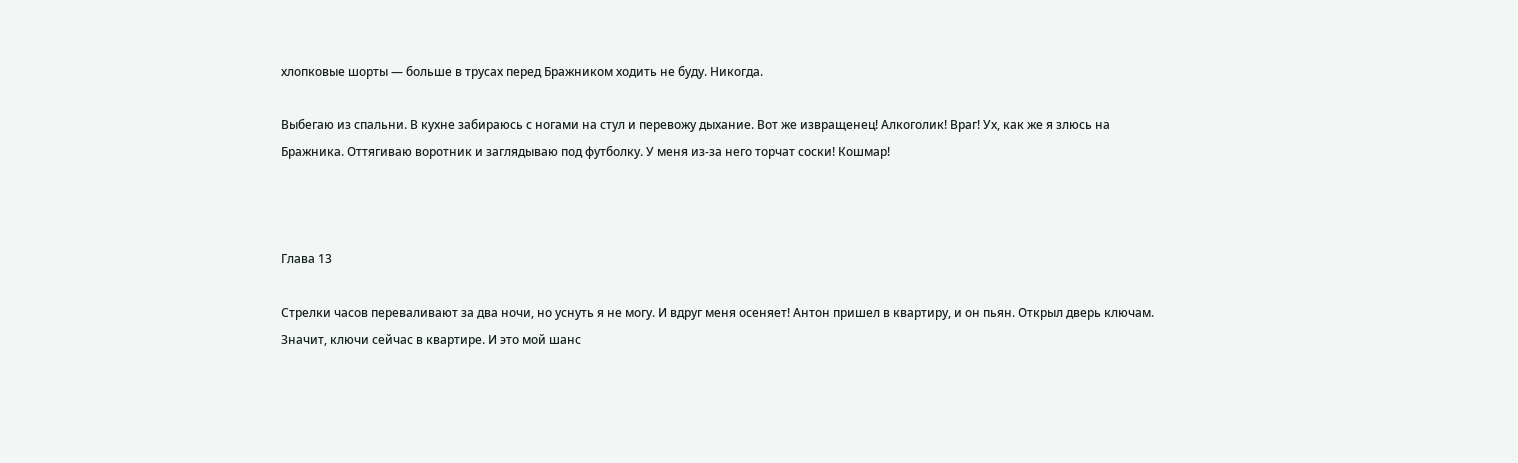хлопковые шорты — больше в трусах перед Бражником ходить не буду. Никогда.

Выбегаю из спальни. В кухне забираюсь с ногами на стул и перевожу дыхание. Вот же извращенец! Алкоголик! Враг! Ух, как же я злюсь на Бражника. Оттягиваю воротник и заглядываю под футболку. У меня из-за него торчат соски! Кошмар!



Глава 13

Стрелки часов переваливают за два ночи, но уснуть я не могу. И вдруг меня осеняет! Антон пришел в квартиру, и он пьян. Открыл дверь ключам. Значит, ключи сейчас в квартире. И это мой шанс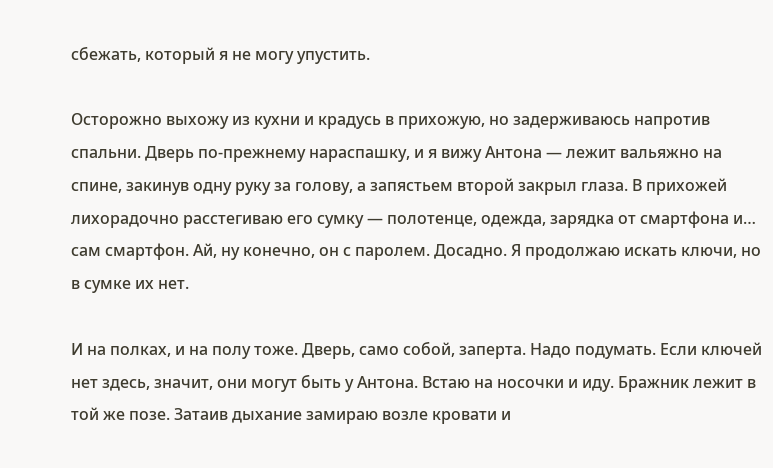сбежать, который я не могу упустить.

Осторожно выхожу из кухни и крадусь в прихожую, но задерживаюсь напротив спальни. Дверь по-прежнему нараспашку, и я вижу Антона — лежит вальяжно на спине, закинув одну руку за голову, а запястьем второй закрыл глаза. В прихожей лихорадочно расстегиваю его сумку — полотенце, одежда, зарядка от смартфона и… сам смартфон. Ай, ну конечно, он с паролем. Досадно. Я продолжаю искать ключи, но в сумке их нет.

И на полках, и на полу тоже. Дверь, само собой, заперта. Надо подумать. Если ключей нет здесь, значит, они могут быть у Антона. Встаю на носочки и иду. Бражник лежит в той же позе. Затаив дыхание замираю возле кровати и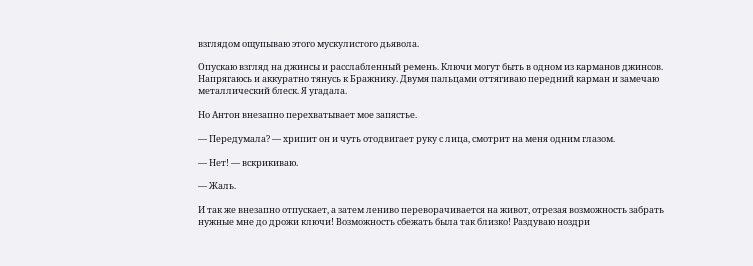взглядом ощупываю этого мускулистого дьявола.

Опускаю взгляд на джинсы и расслабленный ремень. Ключи могут быть в одном из карманов джинсов. Напрягаюсь и аккуратно тянусь к Бражнику. Двумя пальцами оттягиваю передний карман и замечаю металлический блеск. Я угадала.

Но Антон внезапно перехватывает мое запястье.

— Передумала? — хрипит он и чуть отодвигает руку с лица, смотрит на меня одним глазом.

— Нет! — вскрикиваю.

— Жаль.

И так же внезапно отпускает, а затем лениво переворачивается на живот, отрезая возможность забрать нужные мне до дрожи ключи! Возможность сбежать была так близко! Раздуваю ноздри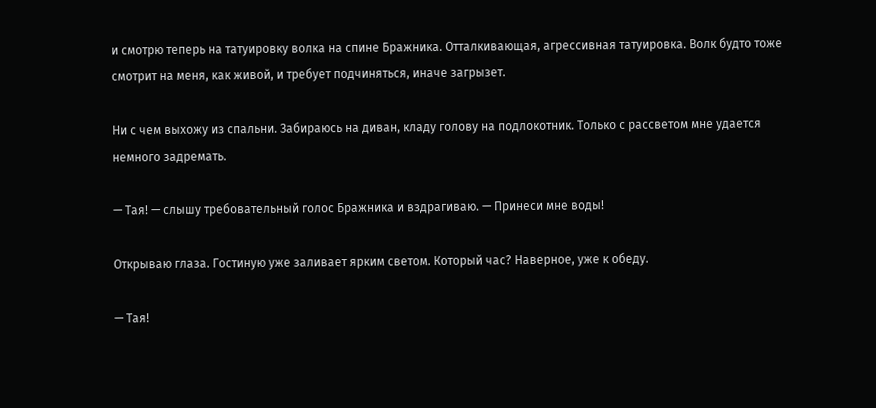и смотрю теперь на татуировку волка на спине Бражника. Отталкивающая, агрессивная татуировка. Волк будто тоже смотрит на меня, как живой, и требует подчиняться, иначе загрызет.

Ни с чем выхожу из спальни. Забираюсь на диван, кладу голову на подлокотник. Только с рассветом мне удается немного задремать.

— Тая! — слышу требовательный голос Бражника и вздрагиваю. — Принеси мне воды!

Открываю глаза. Гостиную уже заливает ярким светом. Который час? Наверное, уже к обеду.

— Тая!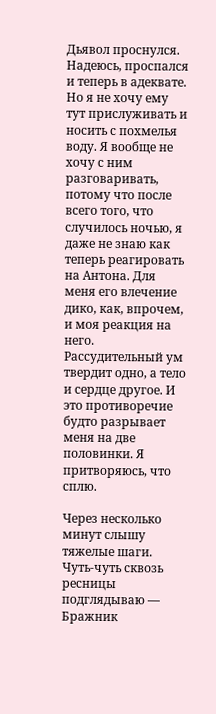Дьявол проснулся. Надеюсь, проспался и теперь в адеквате. Но я не хочу ему тут прислуживать и носить с похмелья воду. Я вообще не хочу с ним разговаривать, потому что после всего того, что случилось ночью, я даже не знаю как теперь реагировать на Антона. Для меня его влечение дико, как, впрочем, и моя реакция на него. Рассудительный ум твердит одно, а тело и сердце другое. И это противоречие будто разрывает меня на две половинки. Я притворяюсь, что сплю.

Через несколько минут слышу тяжелые шаги. Чуть-чуть сквозь ресницы подглядываю — Бражник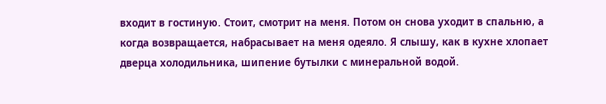входит в гостиную. Стоит, смотрит на меня. Потом он снова уходит в спальню, а когда возвращается, набрасывает на меня одеяло. Я слышу, как в кухне хлопает дверца холодильника, шипение бутылки с минеральной водой.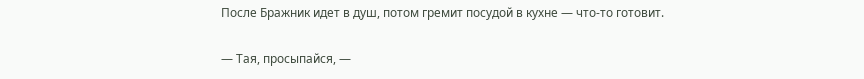После Бражник идет в душ, потом гремит посудой в кухне — что-то готовит.

— Тая, просыпайся, —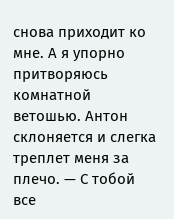снова приходит ко мне. А я упорно притворяюсь комнатной ветошью. Антон склоняется и слегка треплет меня за плечо. — С тобой все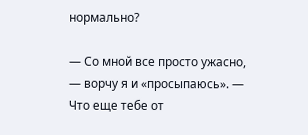нормально?

— Со мной все просто ужасно, — ворчу я и «просыпаюсь». — Что еще тебе от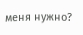меня нужно?